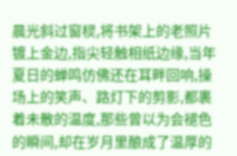晨光斜过窗棂,将书架上的老照片镀上金边,指尖轻触相纸边缘,当年夏日的蝉鸣仿佛还在耳畔回响,操场上的笑声、路灯下的剪影,都裹着未散的温度,那些曾以为会褪色的瞬间,却在岁月里酿成了温厚的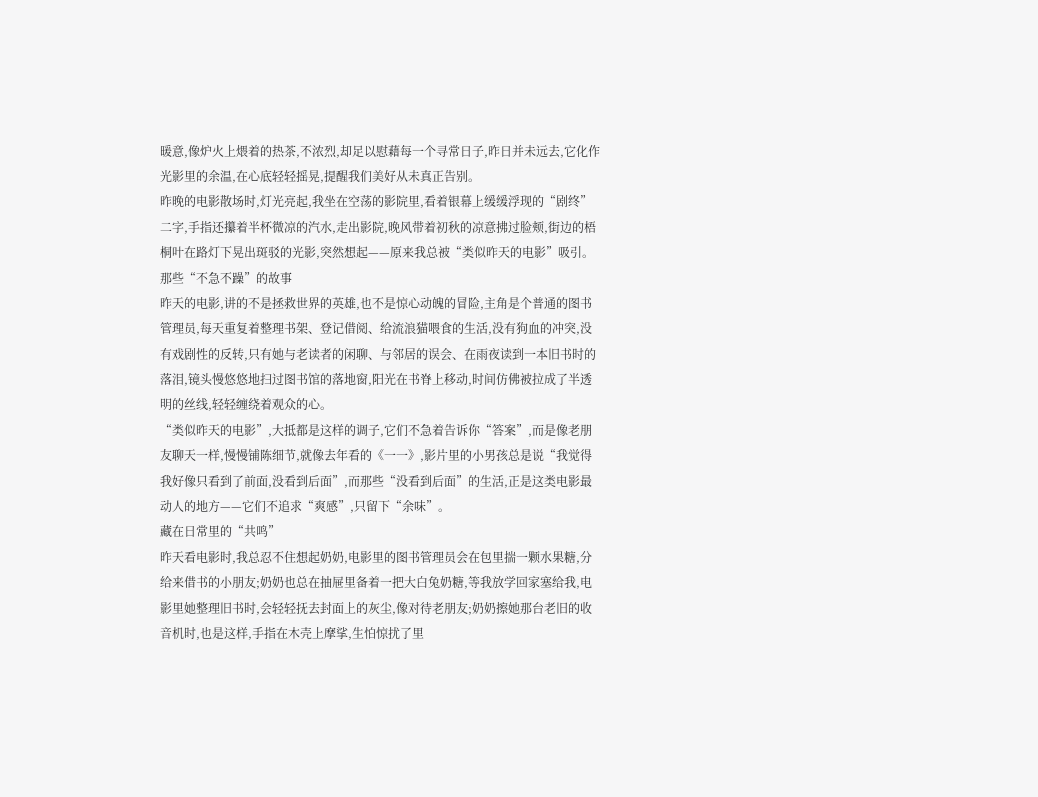暖意,像炉火上煨着的热茶,不浓烈,却足以慰藉每一个寻常日子,昨日并未远去,它化作光影里的余温,在心底轻轻摇晃,提醒我们美好从未真正告别。
昨晚的电影散场时,灯光亮起,我坐在空荡的影院里,看着银幕上缓缓浮现的“剧终”二字,手指还攥着半杯微凉的汽水,走出影院,晚风带着初秋的凉意拂过脸颊,街边的梧桐叶在路灯下晃出斑驳的光影,突然想起——原来我总被“类似昨天的电影”吸引。
那些“不急不躁”的故事
昨天的电影,讲的不是拯救世界的英雄,也不是惊心动魄的冒险,主角是个普通的图书管理员,每天重复着整理书架、登记借阅、给流浪猫喂食的生活,没有狗血的冲突,没有戏剧性的反转,只有她与老读者的闲聊、与邻居的误会、在雨夜读到一本旧书时的落泪,镜头慢悠悠地扫过图书馆的落地窗,阳光在书脊上移动,时间仿佛被拉成了半透明的丝线,轻轻缠绕着观众的心。
“类似昨天的电影”,大抵都是这样的调子,它们不急着告诉你“答案”,而是像老朋友聊天一样,慢慢铺陈细节,就像去年看的《一一》,影片里的小男孩总是说“我觉得我好像只看到了前面,没看到后面”,而那些“没看到后面”的生活,正是这类电影最动人的地方——它们不追求“爽感”,只留下“余味”。
藏在日常里的“共鸣”
昨天看电影时,我总忍不住想起奶奶,电影里的图书管理员会在包里揣一颗水果糖,分给来借书的小朋友;奶奶也总在抽屉里备着一把大白兔奶糖,等我放学回家塞给我,电影里她整理旧书时,会轻轻抚去封面上的灰尘,像对待老朋友;奶奶擦她那台老旧的收音机时,也是这样,手指在木壳上摩挲,生怕惊扰了里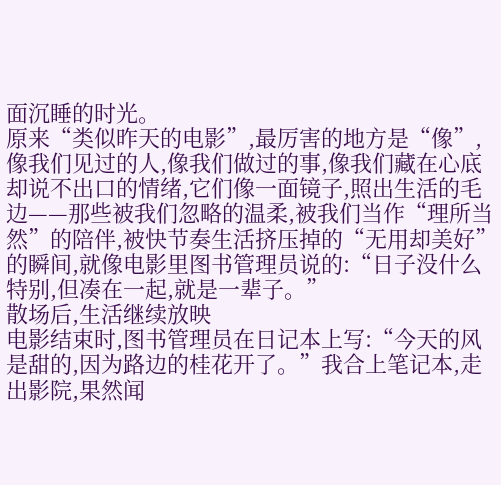面沉睡的时光。
原来“类似昨天的电影”,最厉害的地方是“像”,像我们见过的人,像我们做过的事,像我们藏在心底却说不出口的情绪,它们像一面镜子,照出生活的毛边——那些被我们忽略的温柔,被我们当作“理所当然”的陪伴,被快节奏生活挤压掉的“无用却美好”的瞬间,就像电影里图书管理员说的:“日子没什么特别,但凑在一起,就是一辈子。”
散场后,生活继续放映
电影结束时,图书管理员在日记本上写:“今天的风是甜的,因为路边的桂花开了。”我合上笔记本,走出影院,果然闻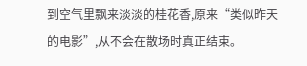到空气里飘来淡淡的桂花香,原来“类似昨天的电影”,从不会在散场时真正结束。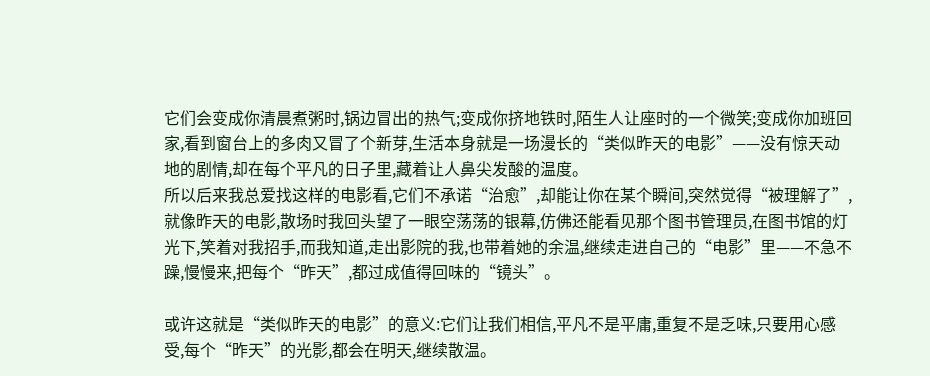它们会变成你清晨煮粥时,锅边冒出的热气;变成你挤地铁时,陌生人让座时的一个微笑;变成你加班回家,看到窗台上的多肉又冒了个新芽,生活本身就是一场漫长的“类似昨天的电影”——没有惊天动地的剧情,却在每个平凡的日子里,藏着让人鼻尖发酸的温度。
所以后来我总爱找这样的电影看,它们不承诺“治愈”,却能让你在某个瞬间,突然觉得“被理解了”,就像昨天的电影,散场时我回头望了一眼空荡荡的银幕,仿佛还能看见那个图书管理员,在图书馆的灯光下,笑着对我招手,而我知道,走出影院的我,也带着她的余温,继续走进自己的“电影”里——不急不躁,慢慢来,把每个“昨天”,都过成值得回味的“镜头”。

或许这就是“类似昨天的电影”的意义:它们让我们相信,平凡不是平庸,重复不是乏味,只要用心感受,每个“昨天”的光影,都会在明天,继续散温。